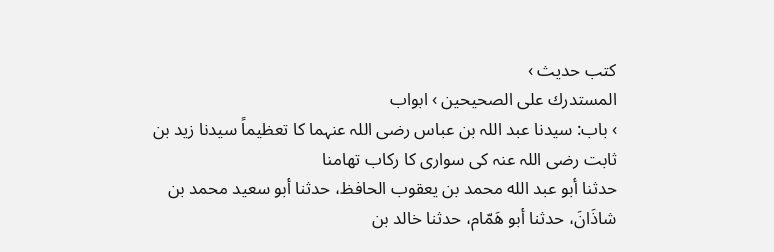کتب حدیث ›
المستدرك على الصحيحين › ابواب
› باب: سیدنا عبد اللہ بن عباس رضی اللہ عنہما کا تعظیماً سیدنا زید بن ثابت رضی اللہ عنہ کی سواری کا رکاب تھامنا
حدثنا أبو عبد الله محمد بن يعقوب الحافظ، حدثنا أبو سعيد محمد بن شاذَانَ، حدثنا أبو هَمّام، حدثنا خالد بن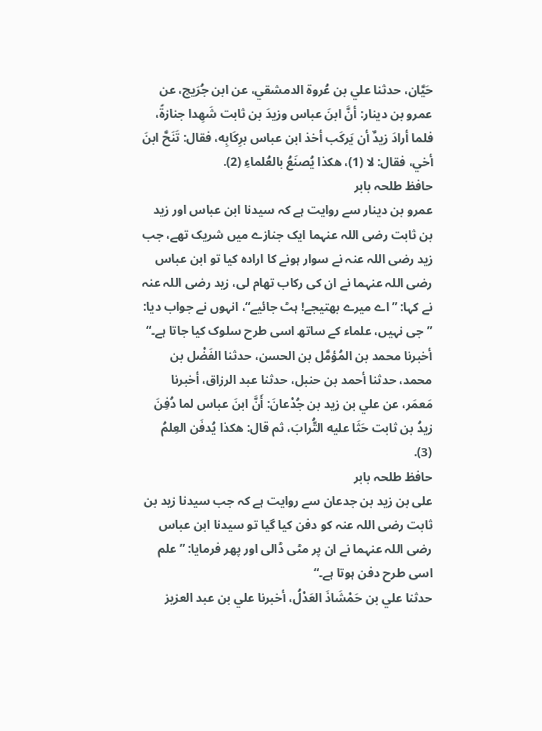حَيَّان، حدثنا علي بن عُروة الدمشقي، عن ابن جُرَيج، عن عمرو بن دينار: أنَّ ابنَ عباس وزيدَ بن ثابت شَهِدا جنازةً، فلما أرادَ زيدٌ أن يَركَب أخذ ابن عباس برِكَابِه، فقال: تَنَحَّ ابنَ أخي، فقال: لا (1)، هكذا يُصنَعُ بالعُلماءِ (2).
حافظ طلحہ بابر
عمرو بن دینار سے روایت ہے کہ سیدنا ابن عباس اور زید بن ثابت رضی اللہ عنہما ایک جنازے میں شریک تھے، جب زید رضی اللہ عنہ نے سوار ہونے کا ارادہ کیا تو ابن عباس رضی اللہ عنہما نے ان کی رکاب تھام لی، زید رضی اللہ عنہ نے کہا: ”اے میرے بھتیجے! ہٹ جائیے“، انہوں نے جواب دیا: ”جی نہیں، علماء کے ساتھ اسی طرح سلوک کیا جاتا ہے۔“
أخبرنا محمد بن المُؤمَّل بن الحسن، حدثنا الفَضْل بن محمد، حدثنا أحمد بن حنبل، حدثنا عبد الرزاق، أخبرنا مَعمَر، عن علي بن زيد بن جُدْعانَ: أَنَّ ابنَ عباس لما دُفِنَ زيدُ بن ثابت حَثَا عليه التُّرابَ، ثم قال: هكذا يُدفَن العِلمُ (3).
حافظ طلحہ بابر
علی بن زید بن جدعان سے روایت ہے کہ جب سیدنا زید بن ثابت رضی اللہ عنہ کو دفن کیا گیا تو سیدنا ابن عباس رضی اللہ عنہما نے ان پر مٹی ڈالی اور پھر فرمایا: ”علم اسی طرح دفن ہوتا ہے۔“
حدثنا علي بن حَمْشَاذَ العَدْلُ، أخبرنا علي بن عبد العزيز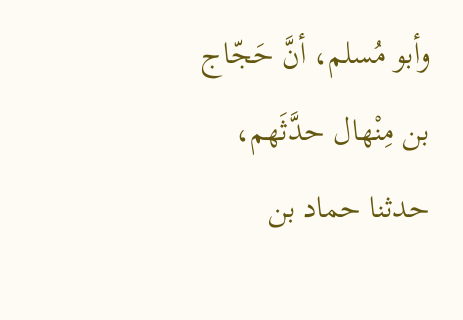وأبو مُسلم، أنَّ حَجّاج بن مِنْهال حدَّثَهم، حدثنا حماد بن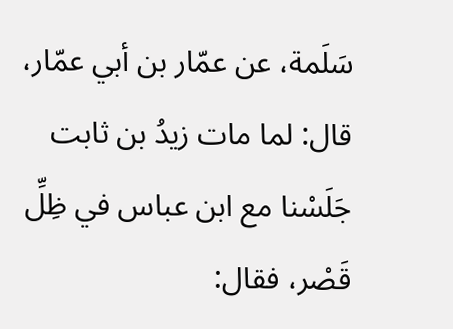سَلَمة، عن عمّار بن أبي عمّار، قال: لما مات زيدُ بن ثابت جَلَسْنا مع ابن عباس في ظِلِّ قَصْر، فقال: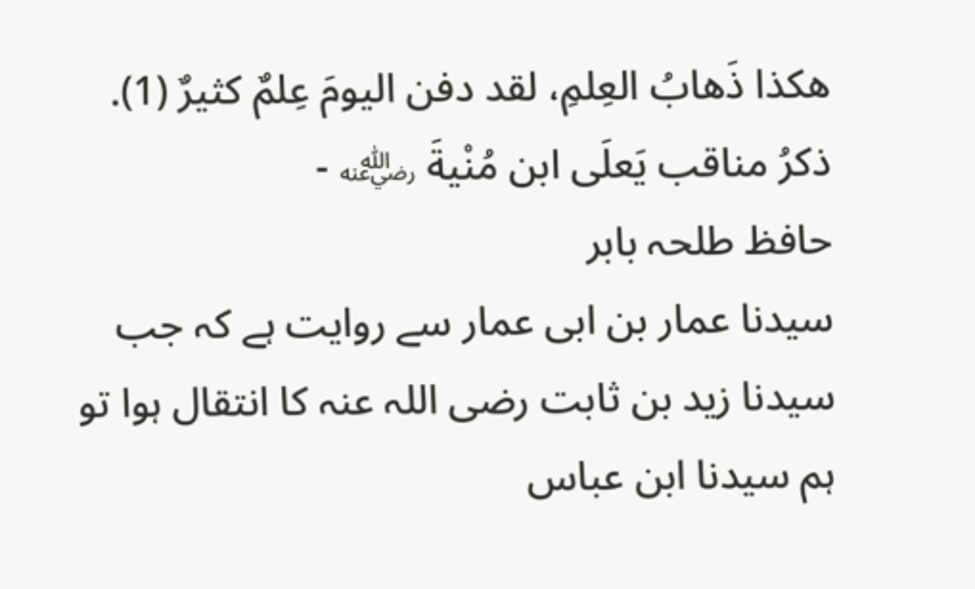هكذا ذَهابُ العِلمِ، لقد دفن اليومَ عِلمٌ كثيرٌ (1). ذكرُ مناقب يَعلَى ابن مُنْيةَ ﵁ -
حافظ طلحہ بابر
سیدنا عمار بن ابی عمار سے روایت ہے کہ جب سیدنا زید بن ثابت رضی اللہ عنہ کا انتقال ہوا تو ہم سیدنا ابن عباس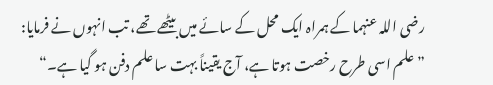رضی اللہ عنہما کے ہمراہ ایک محل کے سائے میں بیٹھے تھے، تب انہوں نے فرمایا: ”علم اسی طرح رخصت ہوتا ہے، آج یقیناً بہت سا علم دفن ہو گیا ہے۔“